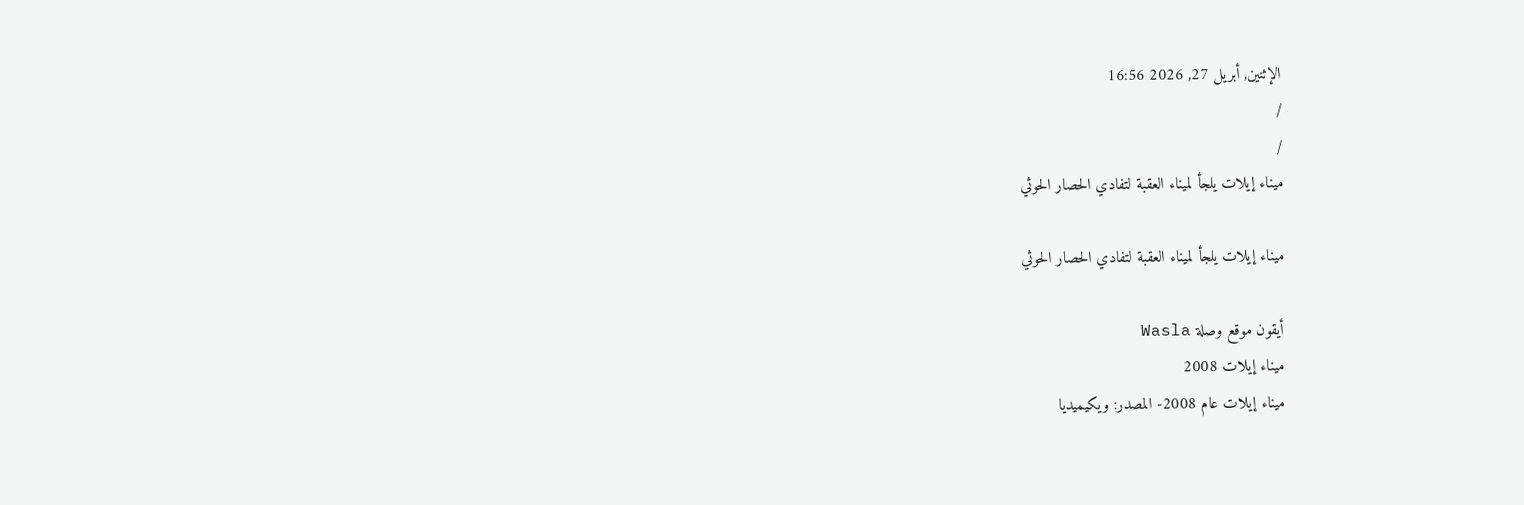الإثنين, أبريل 27, 2026 16:56
/
/
ميناء إيلات يلجأ لميناء العقبة لتفادي الحصار الحوثي

ميناء إيلات يلجأ لميناء العقبة لتفادي الحصار الحوثي

أيقون موقع وصلة Wasla
ميناء إيلات 2008
ميناء إيلات عام 2008- المصدر: ويكيميديا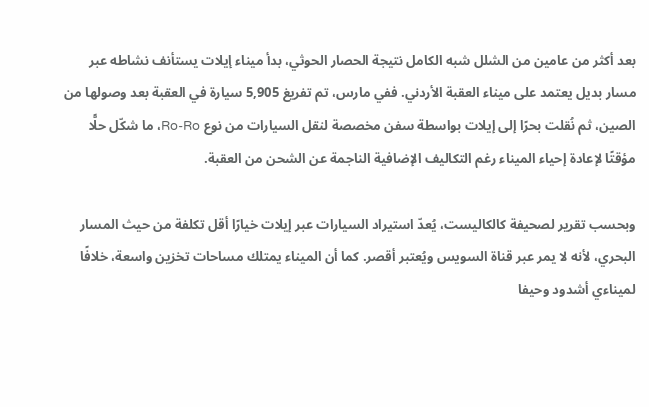بعد أكثر من عامين من الشلل شبه الكامل نتيجة الحصار الحوثي، بدأ ميناء إيلات يستأنف نشاطه عبر مسار بديل يعتمد على ميناء العقبة الأردني. ففي مارس، تم تفريغ 5,905 سيارة في العقبة بعد وصولها من الصين، ثم نُقلت بحرًا إلى إيلات بواسطة سفن مخصصة لنقل السيارات من نوع Ro-Ro، ما شكّل حلًّا مؤقتًا لإعادة إحياء الميناء رغم التكاليف الإضافية الناجمة عن الشحن من العقبة.

وبحسب تقرير لصحيفة كالكاليست، يُعدّ استيراد السيارات عبر إيلات خيارًا أقل تكلفة من حيث المسار البحري، لأنه لا يمر عبر قناة السويس ويُعتبر أقصر. كما أن الميناء يمتلك مساحات تخزين واسعة، خلافًا لميناءي أشدود وحيفا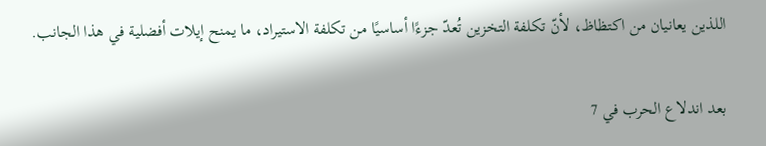اللذين يعانيان من اكتظاظ، لأنّ تكلفة التخزين تُعدّ جزءًا أساسيًا من تكلفة الاستيراد، ما يمنح إيلات أفضلية في هذا الجانب.

بعد اندلاع الحرب في 7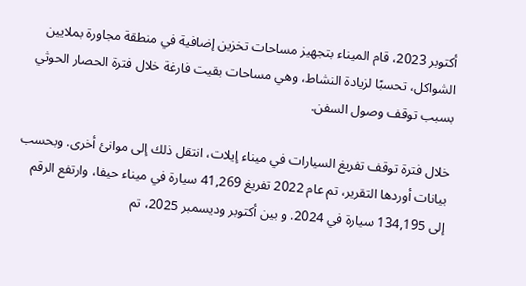أكتوبر 2023، قام الميناء بتجهيز مساحات تخزين إضافية في منطقة مجاورة بملايين الشواكل، تحسبًا لزيادة النشاط، وهي مساحات بقيت فارغة خلال فترة الحصار الحوثي بسبب توقف وصول السفن.

خلال فترة توقف تفريغ السيارات في ميناء إيلات، انتقل ذلك إلى موانئ أخرى. وبحسب بيانات أوردها التقرير، تم عام 2022 تفريغ 41,269 سيارة في ميناء حيفا، وارتفع الرقم إلى 134,195 سيارة في 2024. و بين أكتوبر وديسمبر 2025، تم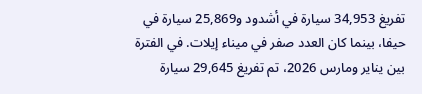تفريغ 34,953 سيارة في أشدود و25,869 سيارة في حيفا، بينما كان العدد صفر في ميناء إيلات. في الفترة بين يناير ومارس 2026، تم تفريغ 29,645 سيارة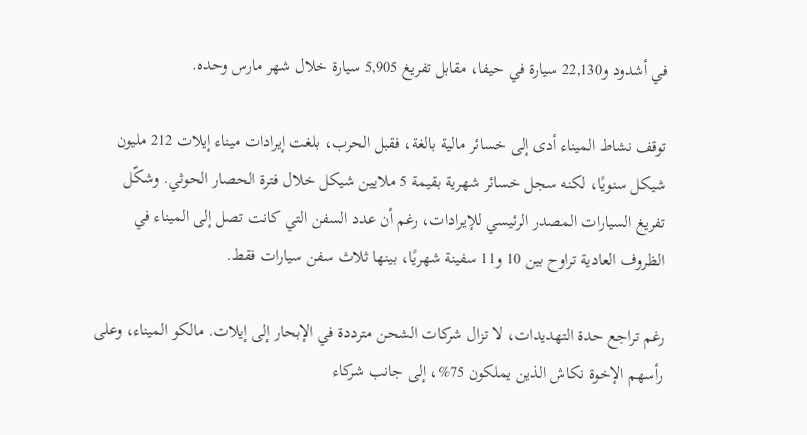في أشدود و22,130 سيارة في حيفا، مقابل تفريغ 5,905 سيارة خلال شهر مارس وحده.

توقف نشاط الميناء أدى إلى خسائر مالية بالغة، فقبل الحرب، بلغت إيرادات ميناء إيلات 212 مليون شيكل سنويًا، لكنه سجل خسائر شهرية بقيمة 5 ملايين شيكل خلال فترة الحصار الحوثي. وشكّل تفريغ السيارات المصدر الرئيسي للإيرادات، رغم أن عدد السفن التي كانت تصل إلى الميناء في الظروف العادية تراوح بين 10 و11 سفينة شهريًا، بينها ثلاث سفن سيارات فقط.

رغم تراجع حدة التهديدات، لا تزال شركات الشحن مترددة في الإبحار إلى إيلات. مالكو الميناء، وعلى رأسهم الإخوة نكاش الذين يملكون 75%، إلى جانب شركاء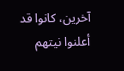آخرين، كانوا قد أعلنوا نيتهم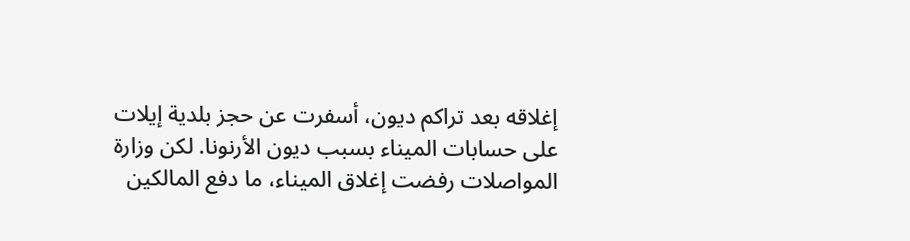إغلاقه بعد تراكم ديون، أسفرت عن حجز بلدية إيلات على حسابات الميناء بسبب ديون الأرنونا. لكن وزارة المواصلات رفضت إغلاق الميناء، ما دفع المالكين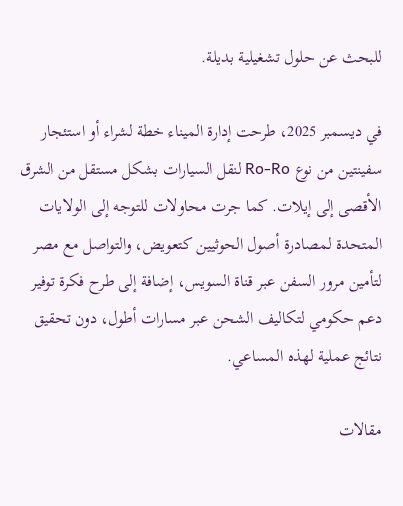للبحث عن حلول تشغيلية بديلة.

في ديسمبر 2025، طرحت إدارة الميناء خطة لشراء أو استئجار سفينتين من نوع Ro-Ro لنقل السيارات بشكل مستقل من الشرق الأقصى إلى إيلات. كما جرت محاولات للتوجه إلى الولايات المتحدة لمصادرة أصول الحوثيين كتعويض، والتواصل مع مصر لتأمين مرور السفن عبر قناة السويس، إضافة إلى طرح فكرة توفير دعم حكومي لتكاليف الشحن عبر مسارات أطول، دون تحقيق نتائج عملية لهذه المساعي.

مقالات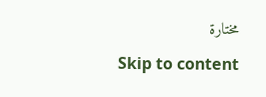مختارة

Skip to content